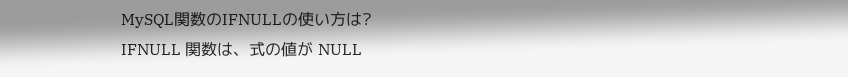MySQL関数のIFNULLの使い方は?
IFNULL 関数は、式の値が NULL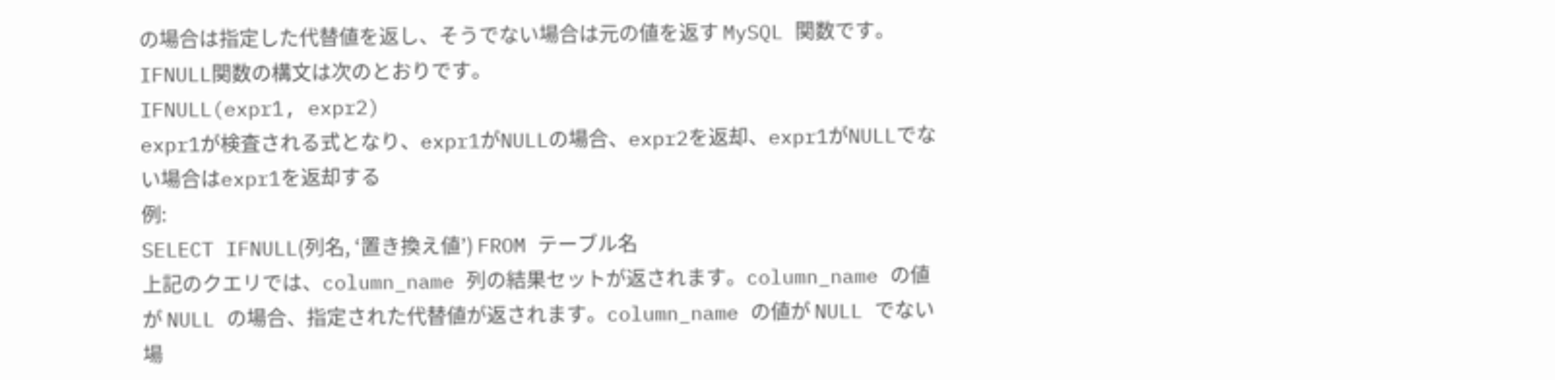の場合は指定した代替値を返し、そうでない場合は元の値を返す MySQL 関数です。
IFNULL関数の構文は次のとおりです。
IFNULL(expr1, expr2)
expr1が検査される式となり、expr1がNULLの場合、expr2を返却、expr1がNULLでない場合はexpr1を返却する
例:
SELECT IFNULL(列名, ‘置き換え値’) FROM テーブル名
上記のクエリでは、column_name 列の結果セットが返されます。column_name の値が NULL の場合、指定された代替値が返されます。column_name の値が NULL でない場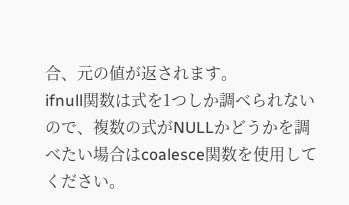合、元の値が返されます。
ifnull関数は式を1つしか調べられないので、複数の式がNULLかどうかを調べたい場合はcoalesce関数を使用してください。